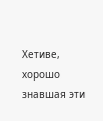Хетиве, хорошо знавшая эти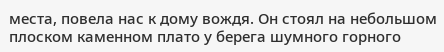места, повела нас к дому вождя. Он стоял на небольшом плоском каменном плато у берега шумного горного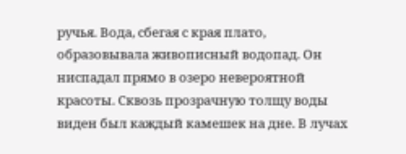ручья. Вода, сбегая с края плато, образовывала живописный водопад. Он ниспадал прямо в озеро невероятной красоты. Сквозь прозрачную толщу воды виден был каждый камешек на дне. В лучах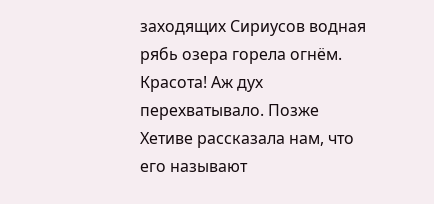заходящих Сириусов водная рябь озера горела огнём. Красота! Аж дух перехватывало. Позже Хетиве рассказала нам, что его называют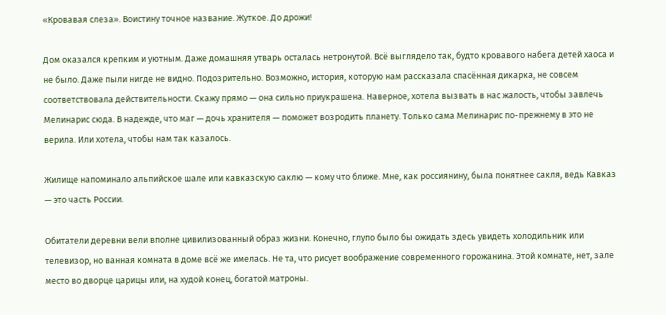«Кровавая слеза». Воистину точное название. Жуткое. До дрожи!

Дом оказался крепким и уютным. Даже домашняя утварь осталась нетронутой. Всё выглядело так, будто кровавого набега детей хаоса и не было. Даже пыли нигде не видно. Подозрительно. Возможно, история, которую нам рассказала спасённая дикарка, не совсем соответствовала действительности. Скажу прямо — она сильно приукрашена. Наверное, хотела вызвать в нас жалость, чтобы завлечь Мелинарис сюда. В надежде, что маг — дочь хранителя — поможет возродить планету. Только сама Мелинарис по-прежнему в это не верила. Или хотела, чтобы нам так казалось.

Жилище напоминало альпийское шале или кавказскую саклю — кому что ближе. Мне, как россиянину, была понятнее сакля, ведь Кавказ — это часть России.

Обитатели деревни вели вполне цивилизованный образ жизни. Конечно, глупо было бы ожидать здесь увидеть холодильник или телевизор, но ванная комната в доме всё же имелась. Не та, что рисует воображение современного горожанина. Этой комнате, нет, зале место во дворце царицы или, на худой конец, богатой матроны.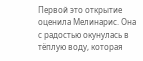Первой это открытие оценила Мелинарис. Она с радостью окунулась в тёплую воду, которая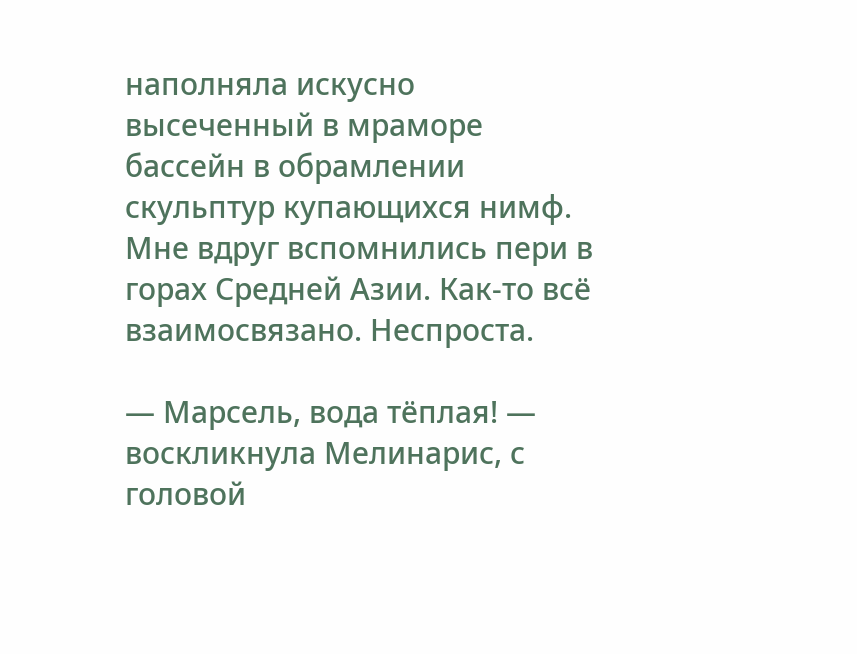наполняла искусно высеченный в мраморе бассейн в обрамлении скульптур купающихся нимф. Мне вдруг вспомнились пери в горах Средней Азии. Как-то всё взаимосвязано. Неспроста.

— Марсель, вода тёплая! — воскликнула Мелинарис, с головой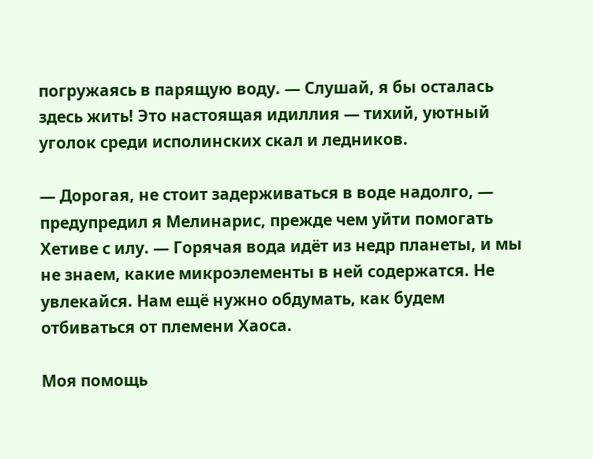погружаясь в парящую воду. — Слушай, я бы осталась здесь жить! Это настоящая идиллия — тихий, уютный уголок среди исполинских скал и ледников.

— Дорогая, не стоит задерживаться в воде надолго, — предупредил я Мелинарис, прежде чем уйти помогать Хетиве с илу. — Горячая вода идёт из недр планеты, и мы не знаем, какие микроэлементы в ней содержатся. Не увлекайся. Нам ещё нужно обдумать, как будем отбиваться от племени Хаоса.

Моя помощь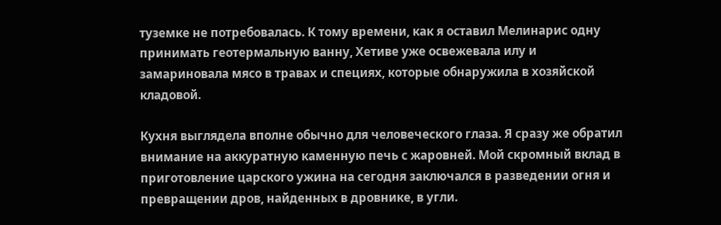туземке не потребовалась. К тому времени, как я оставил Мелинарис одну принимать геотермальную ванну, Хетиве уже освежевала илу и замариновала мясо в травах и специях, которые обнаружила в хозяйской кладовой.

Кухня выглядела вполне обычно для человеческого глаза. Я сразу же обратил внимание на аккуратную каменную печь с жаровней. Мой скромный вклад в приготовление царского ужина на сегодня заключался в разведении огня и превращении дров, найденных в дровнике, в угли.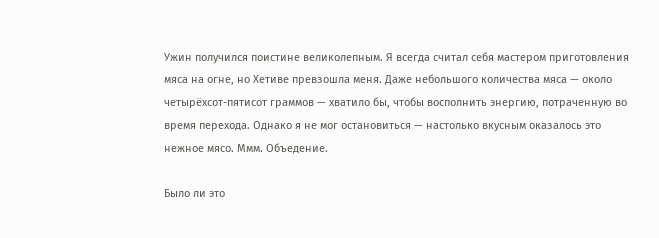Ужин получился поистине великолепным. Я всегда считал себя мастером приготовления мяса на огне, но Хетиве превзошла меня. Даже небольшого количества мяса — около четырёхсот-пятисот граммов — хватило бы, чтобы восполнить энергию, потраченную во время перехода. Однако я не мог остановиться — настолько вкусным оказалось это нежное мясо. Ммм. Объедение.

Было ли это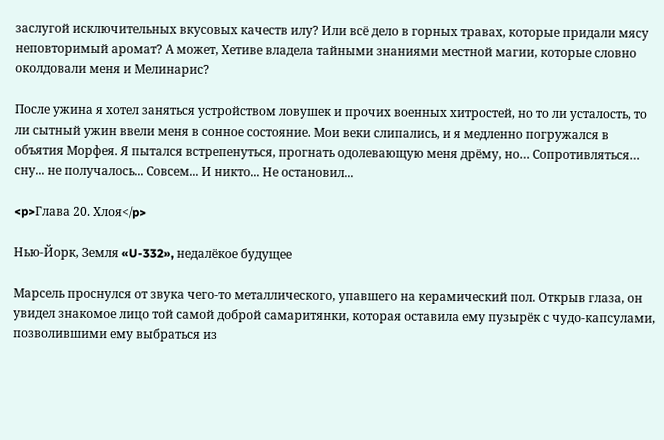заслугой исключительных вкусовых качеств илу? Или всё дело в горных травах, которые придали мясу неповторимый аромат? А может, Хетиве владела тайными знаниями местной магии, которые словно околдовали меня и Мелинарис?

После ужина я хотел заняться устройством ловушек и прочих военных хитростей, но то ли усталость, то ли сытный ужин ввели меня в сонное состояние. Мои веки слипались, и я медленно погружался в объятия Морфея. Я пытался встрепенуться, прогнать одолевающую меня дрёму, но… Сопротивляться… сну... не получалось... Совсем... И никто... Не остановил...

<p>Глава 20. Хлоя</p>

Нью-Йорк, Земля «U-332», недалёкое будущее

Марсель проснулся от звука чего-то металлического, упавшего на керамический пол. Открыв глаза, он увидел знакомое лицо той самой доброй самаритянки, которая оставила ему пузырёк с чудо-капсулами, позволившими ему выбраться из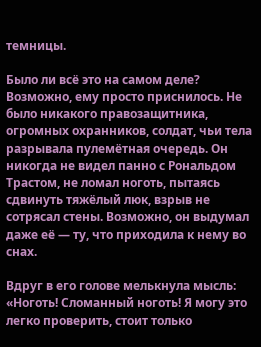темницы.

Было ли всё это на самом деле? Возможно, ему просто приснилось. Не было никакого правозащитника, огромных охранников, солдат, чьи тела разрывала пулемётная очередь. Он никогда не видел панно с Рональдом Трастом, не ломал ноготь, пытаясь сдвинуть тяжёлый люк, взрыв не сотрясал стены. Возможно, он выдумал даже её — ту, что приходила к нему во снах.

Вдруг в его голове мелькнула мысль: «Ноготь! Сломанный ноготь! Я могу это легко проверить, стоит только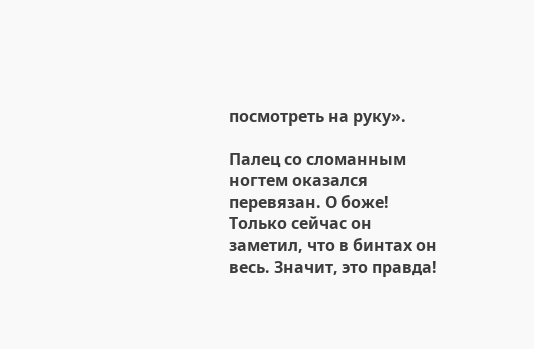посмотреть на руку».

Палец со сломанным ногтем оказался перевязан. О боже! Только сейчас он заметил, что в бинтах он весь. Значит, это правда!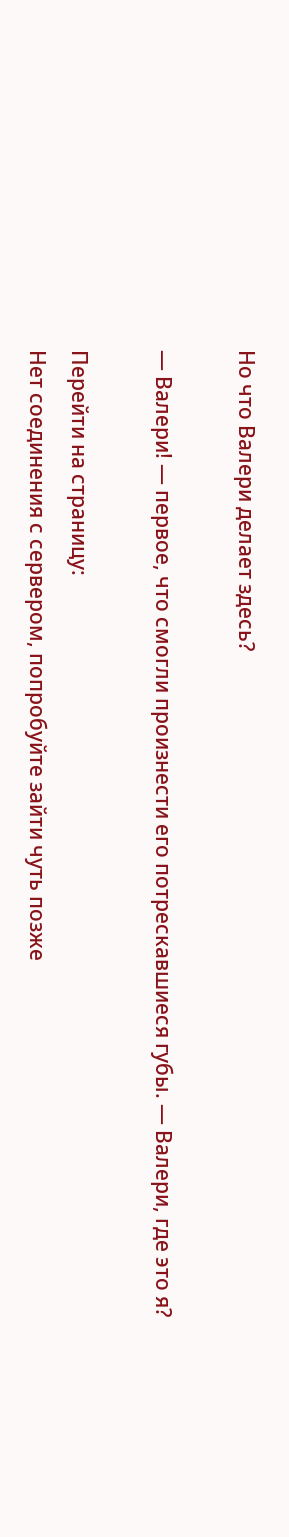Но что Валери делает здесь?

— Валери! — первое, что смогли произнести его потрескавшиеся губы. — Валери, где это я?

Перейти на страницу:
Нет соединения с сервером, попробуйте зайти чуть позже